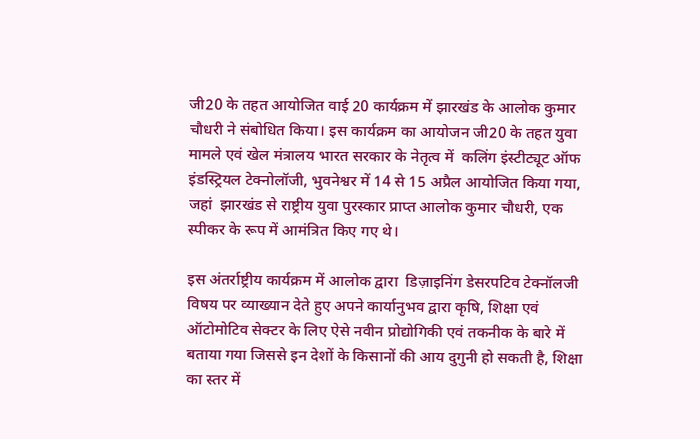जी20 के तहत आयोजित वाई 20 कार्यक्रम में झारखंड के आलोक कुमार चौधरी ने संबोधित किया। इस कार्यक्रम का आयोजन जी20 के तहत युवा मामले एवं खेल मंत्रालय भारत सरकार के नेतृत्व में  कलिंग इंस्टीट्यूट ऑफ इंडस्ट्रियल टेक्नोलॉजी, भुवनेश्वर में 14 से 15 अप्रैल आयोजित किया गया, जहां  झारखंड से राष्ट्रीय युवा पुरस्कार प्राप्त आलोक कुमार चौधरी, एक स्पीकर के रूप में आमंत्रित किए गए थे।

इस अंतर्राष्ट्रीय कार्यक्रम में आलोक द्वारा  डिज़ाइनिंग डेसरपटिव टेक्नॉलजी विषय पर व्याख्यान देते हुए अपने कार्यानुभव द्वारा कृषि, शिक्षा एवं ऑटोमोटिव सेक्टर के लिए ऐसे नवीन प्रोद्योगिकी एवं तकनीक के बारे में बताया गया जिससे इन देशों के किसानों की आय दुगुनी हो सकती है, शिक्षा का स्तर में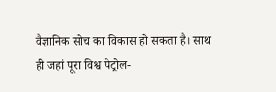वैज्ञानिक सोच का विकास हो सकता है। साथ ही जहां पूरा विश्व पेट्रोल-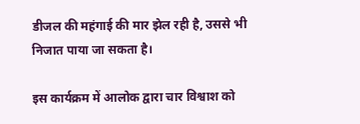डीजल की महंगाई की मार झेल रही है, उससे भी निजात पाया जा सकता है।

इस कार्यक्रम में आलोक द्वारा चार विश्वाश को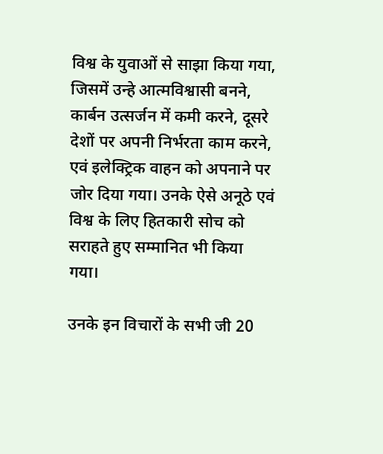विश्व के युवाओं से साझा किया गया, जिसमें उन्हे आत्मविश्वासी बनने, कार्बन उत्सर्जन में कमी करने, दूसरे देशों पर अपनी निर्भरता काम करने, एवं इलेक्ट्रिक वाहन को अपनाने पर जोर दिया गया। उनके ऐसे अनूठे एवं विश्व के लिए हितकारी सोच को सराहते हुए सम्मानित भी किया गया।

उनके इन विचारों के सभी जी 20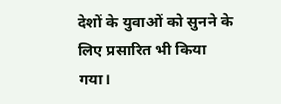देशों के युवाओं को सुनने के लिए प्रसारित भी किया गया।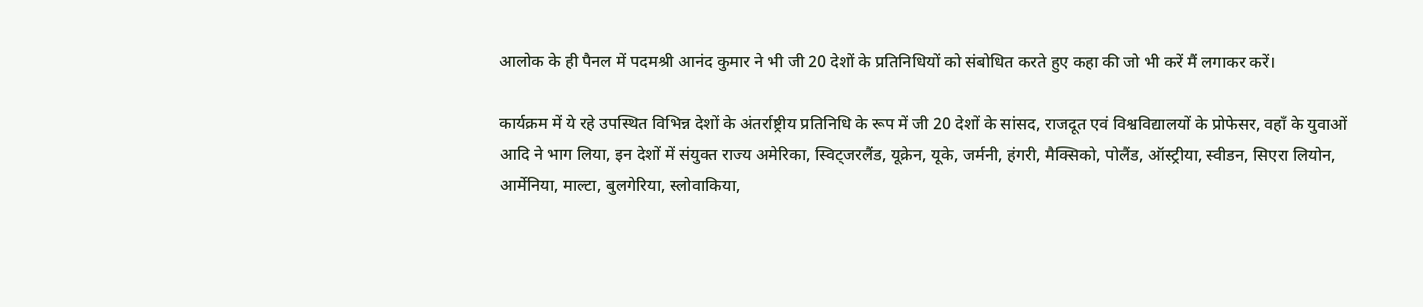आलोक के ही पैनल में पदमश्री आनंद कुमार ने भी जी 20 देशों के प्रतिनिधियों को संबोधित करते हुए कहा की जो भी करें मैं लगाकर करें।

कार्यक्रम में ये रहे उपस्थित विभिन्न देशों के अंतर्राष्ट्रीय प्रतिनिधि के रूप में जी 20 देशों के सांसद, राजदूत एवं विश्वविद्यालयों के प्रोफेसर, वहाँ के युवाओं आदि ने भाग लिया, इन देशों में संयुक्त राज्य अमेरिका, स्विट्जरलैंड, यूक्रेन, यूके, जर्मनी, हंगरी, मैक्सिको, पोलैंड, ऑस्ट्रीया, स्वीडन, सिएरा लियोन, आर्मेनिया, माल्टा, बुलगेरिया, स्लोवाकिया,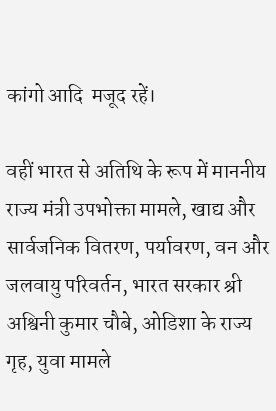कांगो आदि  मजूद रहें।

वहीं भारत से अतिथि के रूप में माननीय राज्य मंत्री उपभोक्ता मामले, खाद्य और सार्वजनिक वितरण, पर्यावरण, वन और जलवायु परिवर्तन, भारत सरकार श्री अश्विनी कुमार चौबे, ओडिशा के राज्य गृह, युवा मामले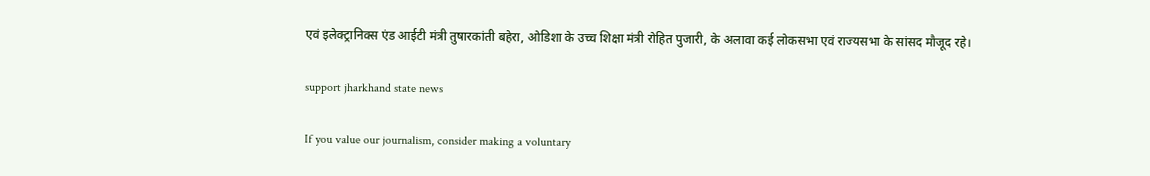एवं इलेक्ट्रानिक्स एंड आईटी मंत्री तुषारकांती बहेरा, ओडिशा के उच्च शिक्षा मंत्री रोहित पुजारी, के अलावा कई लोकसभा एवं राज्यसभा के सांसद मौजूद रहे।

support jharkhand state news

If you value our journalism, consider making a voluntary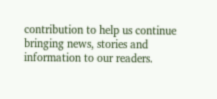contribution to help us continue bringing news, stories and information to our readers.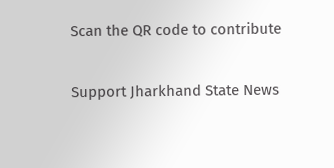Scan the QR code to contribute

Support Jharkhand State News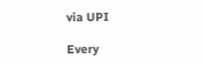via UPI

Every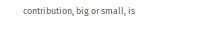contribution, big or small, is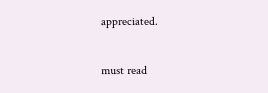appreciated.

must read